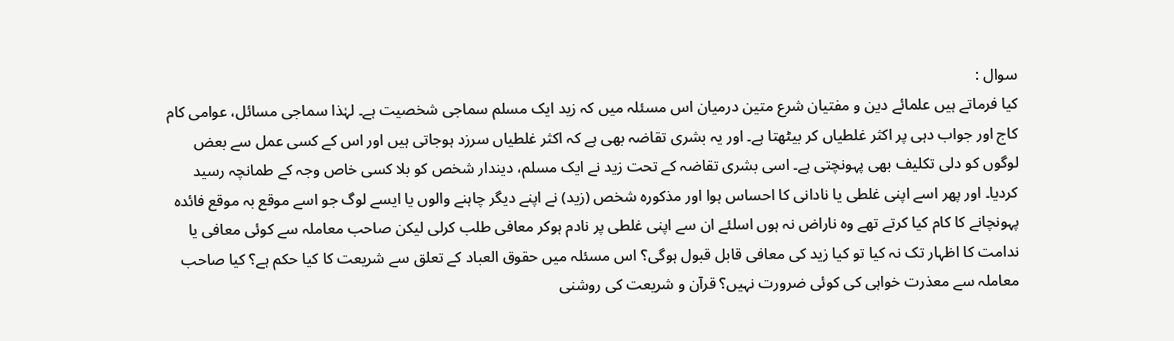سوال :
کیا فرماتے ہیں علمائے دین و مفتیان شرع متین درمیان اس مسئلہ میں کہ زید ایک مسلم سماجی شخصیت ہے۔ لہٰذا سماجی مسائل، عوامی کام کاج اور جواب دہی پر اکثر غلطیاں کر بیٹھتا ہے۔ اور یہ بشری تقاضہ بھی ہے کہ اکثر غلطیاں سرزد ہوجاتی ہیں اور اس کے کسی عمل سے بعض لوگوں کو دلی تکلیف بھی پہونچتی ہے۔ اسی بشری تقاضہ کے تحت زید نے ایک مسلم، دیندار شخص کو بلا کسی خاص وجہ کے طمانچہ رسید کردیا۔ اور پھر اسے اپنی غلطی یا نادانی کا احساس ہوا اور مذکورہ شخص (زید) نے اپنے دیگر چاہنے والوں یا ایسے لوگ جو اسے موقع بہ موقع فائدہ پہونچانے کا کام کیا کرتے تھے وہ ناراض نہ ہوں اسلئے ان سے اپنی غلطی پر نادم ہوکر معافی طلب کرلی لیکن صاحب معاملہ سے کوئی معافی یا ندامت کا اظہار تک نہ کیا تو کیا زید کی معافی قابل قبول ہوگی؟ اس مسئلہ میں حقوق العباد کے تعلق سے شریعت کا کیا حکم ہے؟ کیا صاحب معاملہ سے معذرت خواہی کی کوئی ضرورت نہیں؟ قرآن و شریعت کی روشنی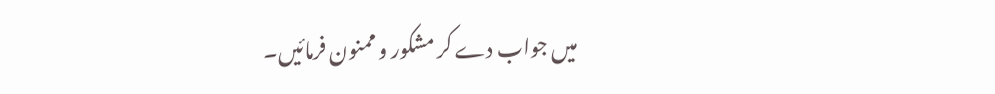میں جواب دے کر مشکور و ممنون فرمائیں۔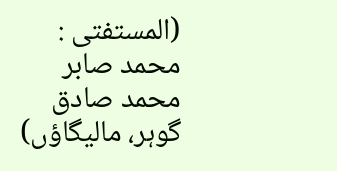(المستفتی : محمد صابر محمد صادق گوہر، مالیگاؤں)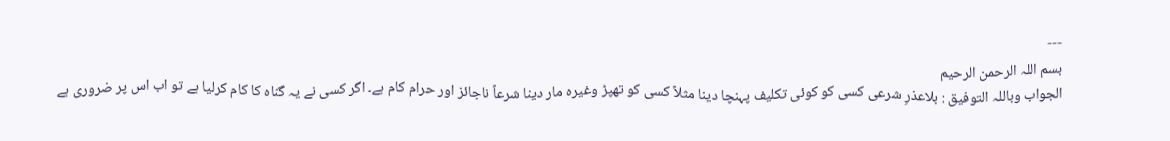---
بسم اللہ الرحمن الرحیم
الجواب وباللہ التوفيق : بلاعذرِ شرعی کسی کو کوئی تکلیف پہنچا دینا مثلاً کسی کو تھپڑ وغیرہ مار دینا شرعاً ناجائز اور حرام کام ہے۔ اگر کسی نے یہ گناہ کا کام کرلیا ہے تو اب اس پر ضروری ہے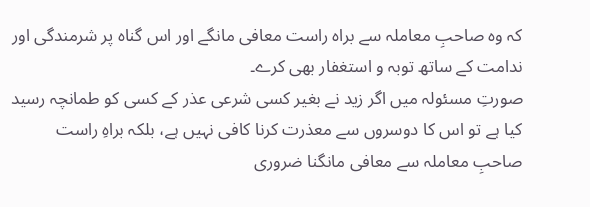کہ وہ صاحبِ معاملہ سے براہ راست معافی مانگے اور اس گناہ پر شرمندگی اور ندامت کے ساتھ توبہ و استغفار بھی کرے۔
صورتِ مسئولہ میں اگر زید نے بغیر کسی شرعی عذر کے کسی کو طمانچہ رسید کیا ہے تو اس کا دوسروں سے معذرت کرنا کافی نہیں ہے، بلکہ براہِ راست صاحبِ معاملہ سے معافی مانگنا ضروری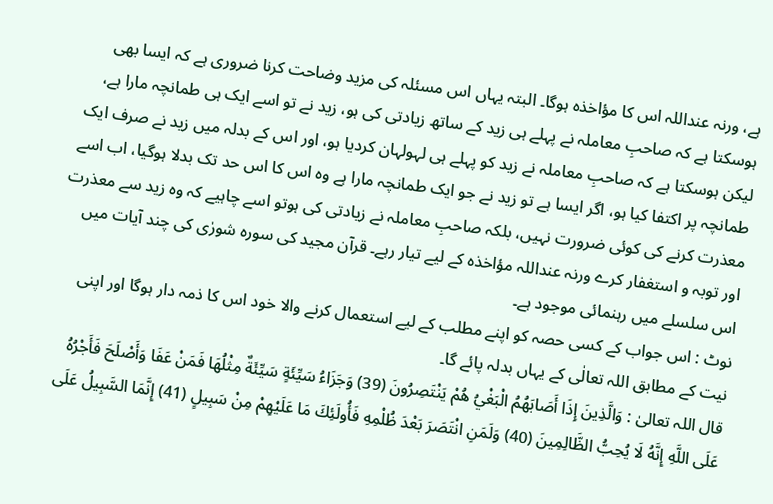ہے، ورنہ عنداللہ اس کا مؤاخذہ ہوگا۔ البتہ یہاں اس مسئلہ کی مزید وضاحت کرنا ضروری ہے کہ ایسا بھی ہوسکتا ہے کہ صاحبِ معاملہ نے پہلے ہی زید کے ساتھ زیادتی کی ہو، زید نے تو اسے ایک ہی طمانچہ مارا ہے، لیکن ہوسکتا ہے کہ صاحبِ معاملہ نے زید کو پہلے ہی لہولہان کردیا ہو، اور اس کے بدلہ میں زید نے صرف ایک طمانچہ پر اکتفا کیا ہو، اگر ایسا ہے تو زید نے جو ایک طمانچہ مارا ہے وہ اس کا اس حد تک بدلا ہوگیا، اب اسے معذرت کرنے کی کوئی ضرورت نہیں، بلکہ صاحبِ معاملہ نے زیادتی کی ہوتو اسے چاہیے کہ وہ زید سے معذرت اور توبہ و استغفار کرے ورنہ عنداللہ مؤاخذہ کے لیے تیار رہے۔ قرآن مجید کی سورہ شورٰی کی چند آیات میں اس سلسلے میں رہنمائی موجود ہے۔
نوٹ : اس جواب کے کسی حصہ کو اپنے مطلب کے لیے استعمال کرنے والا خود اس کا ذمہ دار ہوگا اور اپنی نیت کے مطابق اللہ تعالٰی کے یہاں بدلہ پائے گا۔
قال اللہ تعالیٰ : وَالَّذِينَ إِذَا أَصَابَهُمُ الْبَغْيُ هُمْ يَنْتَصِرُونَ (39) وَجَزَاءُ سَيِّئَةٍ سَيِّئَةٌ مِثْلُهَا فَمَنْ عَفَا وَأَصْلَحَ فَأَجْرُهُ عَلَى اللَّهِ إِنَّهُ لَا يُحِبُّ الظَّالِمِينَ (40) وَلَمَنِ انْتَصَرَ بَعْدَ ظُلْمِهِ فَأُولَئِكَ مَا عَلَيْهِمْ مِنْ سَبِيلٍ (41) إِنَّمَا السَّبِيلُ عَلَى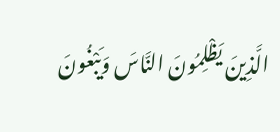الَّذِينَ يَظْلِمُونَ النَّاسَ وَيَبْغُونَ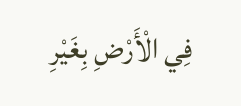فِي الْأَرْضِ بِغَيْرِ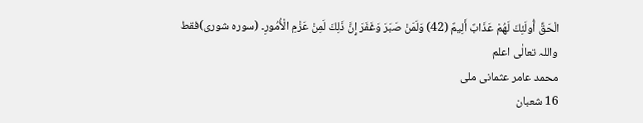الْحَقِّ أُولَئِكَ لَهُمْ عَذَابٌ أَلِيمٌ (42) وَلَمَنْ صَبَرَ وَغَفَرَ إِنَّ ذَلِكَ لَمِنْ عَزْمِ الْأُمُورِ۔ (سورہ شوری)فقط
واللہ تعالٰی اعلم
محمد عامر عثمانی ملی
16 شعبان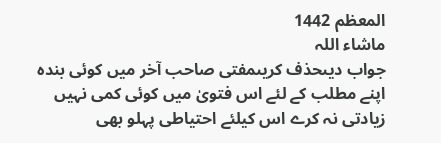المعظم 1442
ماشاء اللہ
جواب دیںحذف کریںمفتی صاحب آخر میں کوئی بندہ اپنے مطلب کے لئے اس فتویٰ میں کوئی کمی نہیں زیادتی نہ کرے اس کیلئے احتیاطی پہلو بھی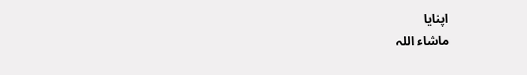اپنایا
ماشاء اللہ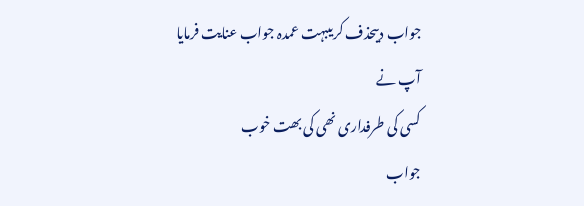جواب دیںحذف کریںبہت عمدہ جواب عنایت فرمایا آپ نے
کسی کی طرفداری نھی کی بھت خوب
جواب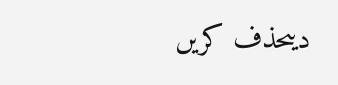دیںحذف کریں